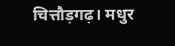चित्तौड़गढ़। मधुर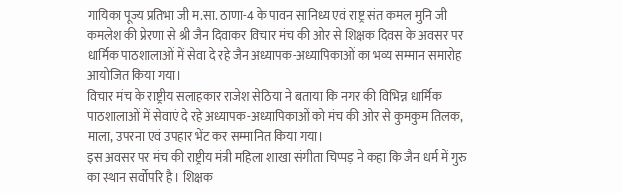गायिका पूज्य प्रतिभा जी म.सा. ठाणा-4 के पावन सानिध्य एवं राष्ट्र संत कमल मुनि जी कमलेश की प्रेरणा से श्री जैन दिवाकर विचार मंच की ओर से शिक्षक दिवस के अवसर पर धार्मिक पाठशालाओं में सेवा दे रहे जैन अध्यापक-अध्यापिकाओं का भव्य सम्मान समारोह आयोजित किया गया।
विचार मंच के राष्ट्रीय सलाहकार राजेश सेठिया ने बताया कि नगर की विभिन्न धार्मिक पाठशालाओं में सेवाएं दे रहे अध्यापक-अध्यापिकाओं को मंच की ओर से कुमकुम तिलक, माला, उपरना एवं उपहार भेंट कर सम्मानित किया गया।
इस अवसर पर मंच की राष्ट्रीय मंत्री महिला शाखा संगीता चिप्पड़ ने कहा कि जैन धर्म में गुरु का स्थान सर्वोपरि है। शिक्षक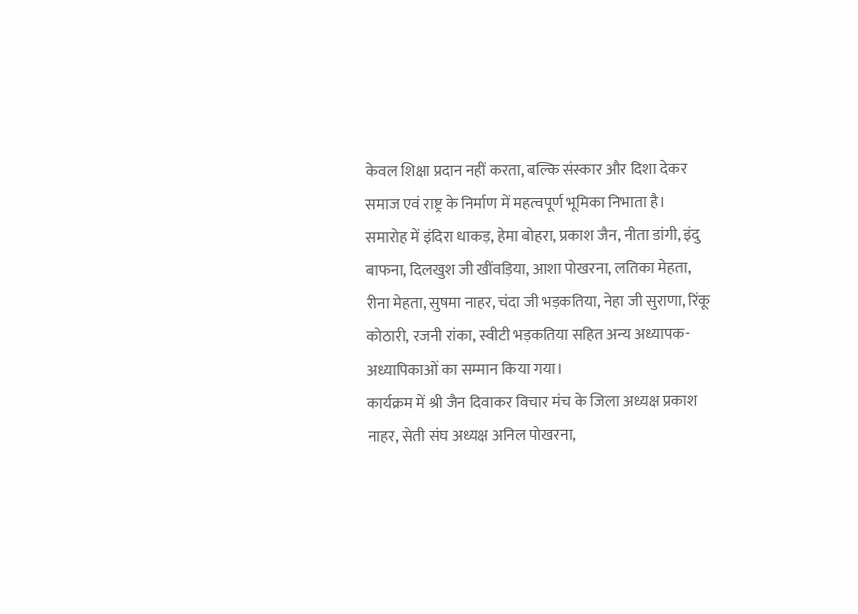केवल शिक्षा प्रदान नहीं करता, बल्कि संस्कार और दिशा देकर समाज एवं राष्ट्र के निर्माण में महत्वपूर्ण भूमिका निभाता है।
समारोह में इंदिरा धाकड़, हेमा बोहरा, प्रकाश जैन, नीता डांगी, इंदु बाफना, दिलखुश जी खींवड़िया, आशा पोखरना, लतिका मेहता, रीना मेहता, सुषमा नाहर, चंदा जी भड़कतिया, नेहा जी सुराणा, रिंकू कोठारी, रजनी रांका, स्वीटी भड़कतिया सहित अन्य अध्यापक-अध्यापिकाओं का सम्मान किया गया।
कार्यक्रम में श्री जैन दिवाकर विचार मंच के जिला अध्यक्ष प्रकाश नाहर, सेती संघ अध्यक्ष अनिल पोखरना,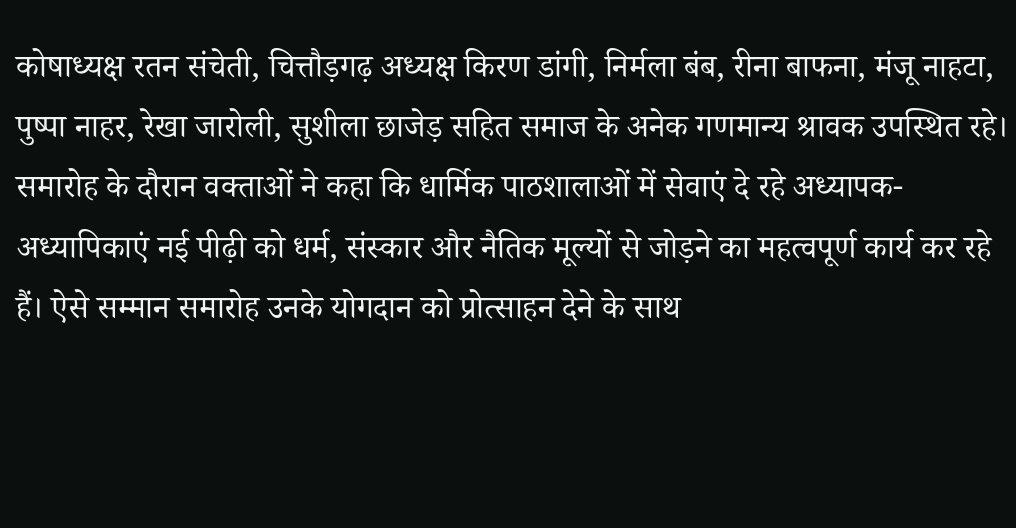कोषाध्यक्ष रतन संचेती, चित्तौड़गढ़ अध्यक्ष किरण डांगी, निर्मला बंब, रीना बाफना, मंजू नाहटा, पुष्पा नाहर, रेखा जारोली, सुशीला छाजेड़ सहित समाज के अनेक गणमान्य श्रावक उपस्थित रहे।
समारोह के दौरान वक्ताओं ने कहा कि धार्मिक पाठशालाओं में सेवाएं दे रहे अध्यापक-अध्यापिकाएं नई पीढ़ी को धर्म, संस्कार और नैतिक मूल्यों से जोड़ने का महत्वपूर्ण कार्य कर रहे हैं। ऐसे सम्मान समारोह उनके योगदान को प्रोत्साहन देने के साथ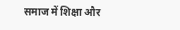समाज में शिक्षा और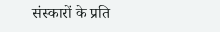संस्कारों के प्रति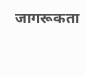जागरूकता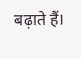बढ़ाते हैं।